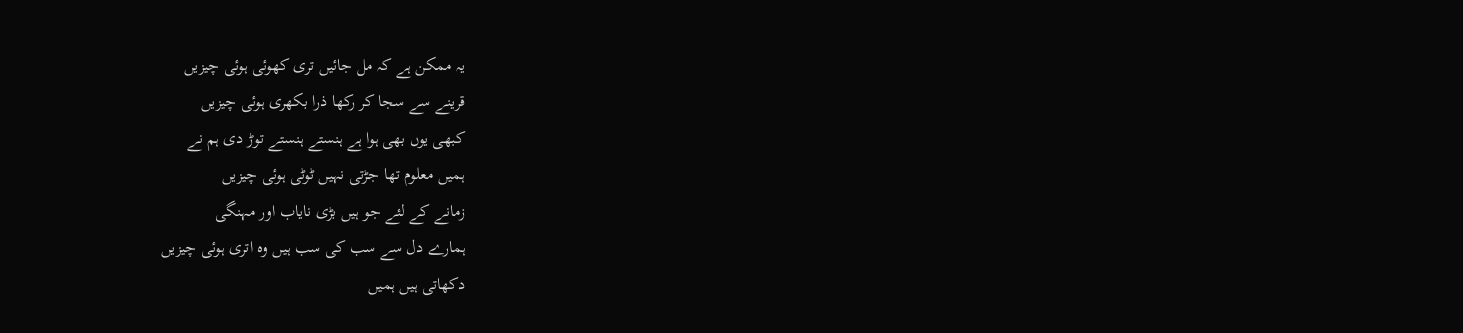یہ ممکن ہے کہ مل جائیں تری کھوئی ہوئی چیزیں
قرینے سے سجا کر رکھا ذرا بکھری ہوئی چیزیں
کبھی یوں بھی ہوا ہے ہنستے ہنستے توڑ دی ہم نے
ہمیں معلوم تھا جڑتی نہیں ٹوٹی ہوئی چیزیں
زمانے کے لئے جو ہیں بڑی نایاب اور مہنگی
ہمارے دل سے سب کی سب ہیں وہ اتری ہوئی چیزیں
دکھاتی ہیں ہمیں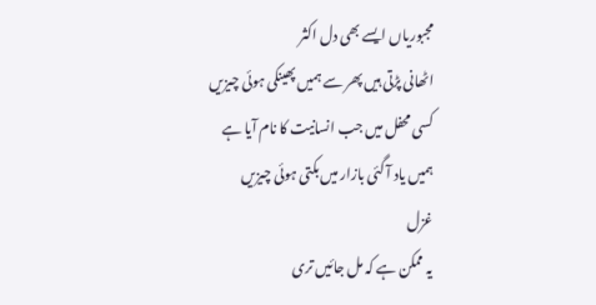مجبوریاں ایسے بھی دل اکثر
اٹھانی پڑتی ہیں پھر سے ہمیں پھینکی ہوئی چیزیں
کسی محفل میں جب انسانیت کا نام آیا ہے
ہمیں یاد آ گئی بازار میں بکتی ہوئی چیزیں
غزل
یہ ممکن ہے کہ مل جائیں تری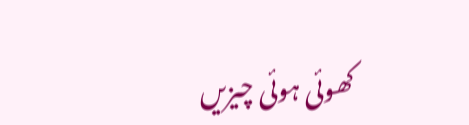کھوئی ہوئی چیزیں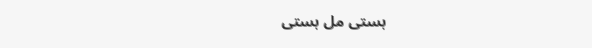ہستی مل ہستی